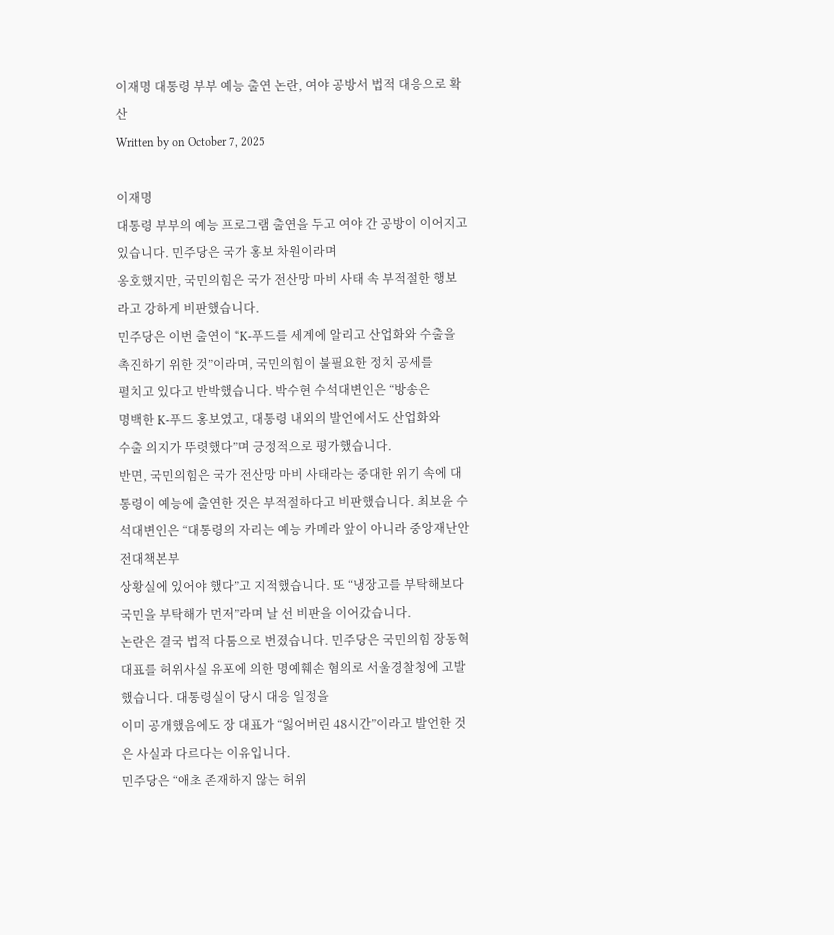이재명 대통령 부부 예능 출연 논란, 여야 공방서 법적 대응으로 확산
Written by on October 7, 2025

이재명
대통령 부부의 예능 프로그램 출연을 두고 여야 간 공방이 이어지고 있습니다. 민주당은 국가 홍보 차원이라며
옹호했지만, 국민의힘은 국가 전산망 마비 사태 속 부적절한 행보라고 강하게 비판했습니다.
민주당은 이번 출연이 “K-푸드를 세계에 알리고 산업화와 수출을
촉진하기 위한 것”이라며, 국민의힘이 불필요한 정치 공세를
펼치고 있다고 반박했습니다. 박수현 수석대변인은 “방송은
명백한 K-푸드 홍보였고, 대통령 내외의 발언에서도 산업화와
수출 의지가 뚜렷했다”며 긍정적으로 평가했습니다.
반면, 국민의힘은 국가 전산망 마비 사태라는 중대한 위기 속에 대통령이 예능에 출연한 것은 부적절하다고 비판했습니다. 최보윤 수석대변인은 “대통령의 자리는 예능 카메라 앞이 아니라 중앙재난안전대책본부
상황실에 있어야 했다”고 지적했습니다. 또 “냉장고를 부탁해보다 국민을 부탁해가 먼저”라며 날 선 비판을 이어갔습니다.
논란은 결국 법적 다툼으로 번졌습니다. 민주당은 국민의힘 장동혁
대표를 허위사실 유포에 의한 명예훼손 혐의로 서울경찰청에 고발했습니다. 대통령실이 당시 대응 일정을
이미 공개했음에도 장 대표가 “잃어버린 48시간”이라고 발언한 것은 사실과 다르다는 이유입니다.
민주당은 “애초 존재하지 않는 허위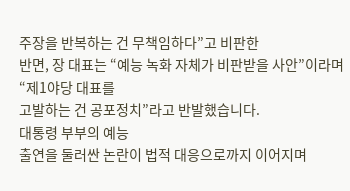주장을 반복하는 건 무책임하다”고 비판한
반면, 장 대표는 “예능 녹화 자체가 비판받을 사안”이라며 “제1야당 대표를
고발하는 건 공포정치”라고 반발했습니다.
대통령 부부의 예능
출연을 둘러싼 논란이 법적 대응으로까지 이어지며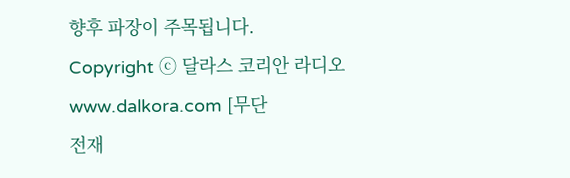향후 파장이 주목됩니다.
Copyright ⓒ 달라스 코리안 라디오 www.dalkora.com [무단
전재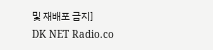및 재배포 금지]
DK NET Radio.co